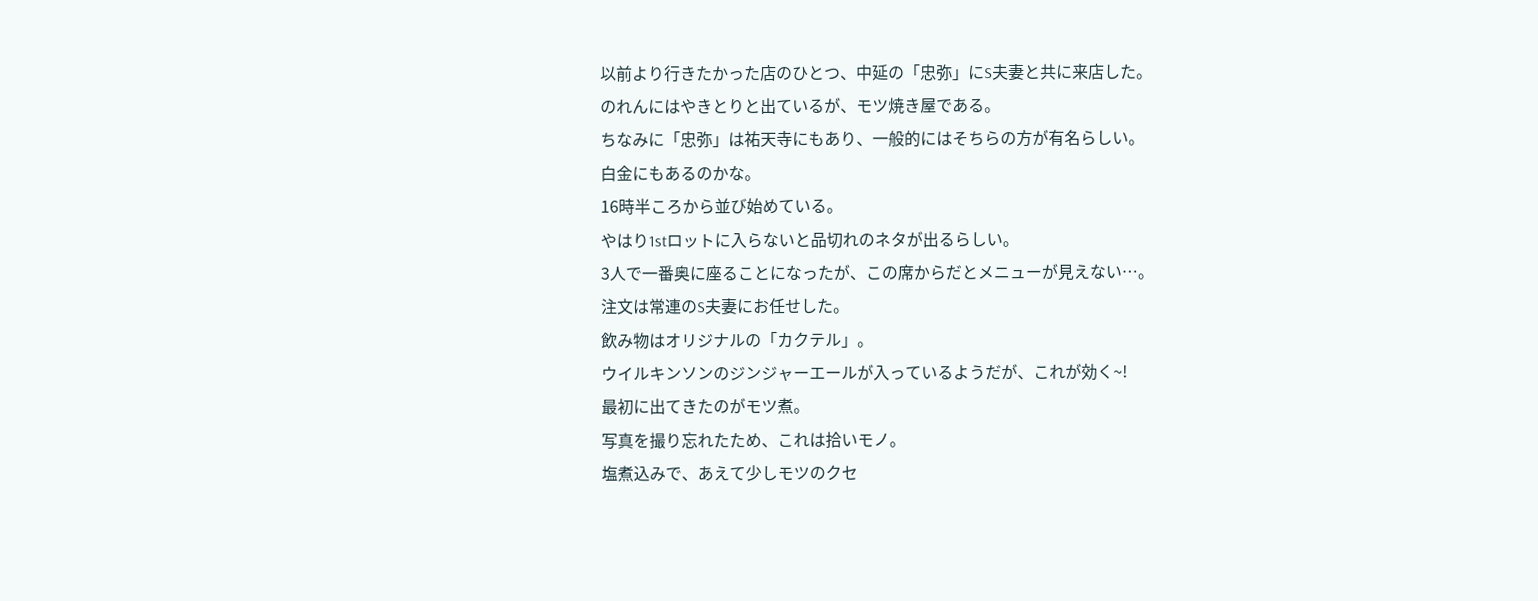以前より行きたかった店のひとつ、中延の「忠弥」にS夫妻と共に来店した。
のれんにはやきとりと出ているが、モツ焼き屋である。
ちなみに「忠弥」は祐天寺にもあり、一般的にはそちらの方が有名らしい。
白金にもあるのかな。
16時半ころから並び始めている。
やはり1stロットに入らないと品切れのネタが出るらしい。
3人で一番奥に座ることになったが、この席からだとメニューが見えない…。
注文は常連のS夫妻にお任せした。
飲み物はオリジナルの「カクテル」。
ウイルキンソンのジンジャーエールが入っているようだが、これが効く~!
最初に出てきたのがモツ煮。
写真を撮り忘れたため、これは拾いモノ。
塩煮込みで、あえて少しモツのクセ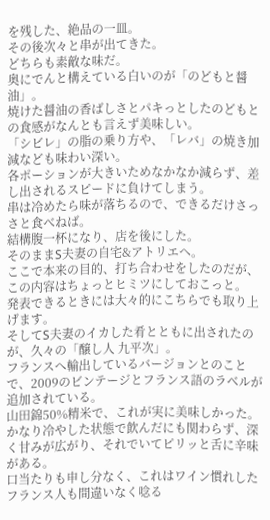を残した、絶品の一皿。
その後次々と串が出てきた。
どちらも素敵な味だ。
奥にでんと構えている白いのが「のどもと醤油」。
焼けた醤油の香ばしさとパキっとしたのどもとの食感がなんとも言えず美味しい。
「シビレ」の脂の乗り方や、「レバ」の焼き加減なども味わい深い。
各ポーションが大きいためなかなか減らず、差し出されるスピードに負けてしまう。
串は冷めたら味が落ちるので、できるだけさっさと食べねば。
結構腹一杯になり、店を後にした。
そのままS夫妻の自宅&アトリエへ。
ここで本来の目的、打ち合わせをしたのだが、この内容はちょっとヒミツにしておこっと。
発表できるときには大々的にこちらでも取り上げます。
そしてS夫妻のイカした肴とともに出されたのが、久々の「醸し人 九平次」。
フランスへ輸出しているバージョンとのことで、2009のビンテージとフランス語のラベルが追加されている。
山田錦50%精米で、これが実に美味しかった。
かなり冷やした状態で飲んだにも関わらず、深く甘みが広がり、それでいてピリッと舌に辛味がある。
口当たりも申し分なく、これはワイン慣れしたフランス人も間違いなく唸る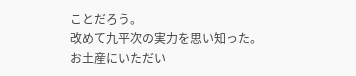ことだろう。
改めて九平次の実力を思い知った。
お土産にいただい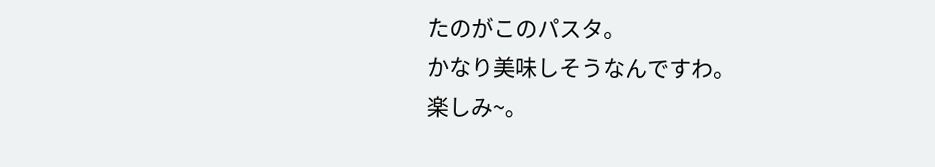たのがこのパスタ。
かなり美味しそうなんですわ。
楽しみ~。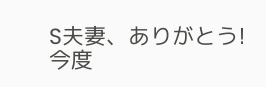S夫妻、ありがとう!
今度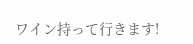ワイン持って行きます!